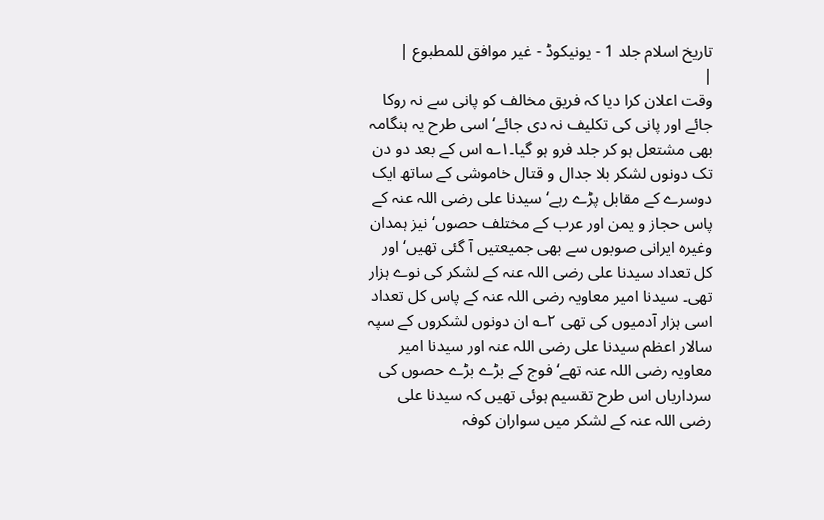تاریخ اسلام جلد 1 - یونیکوڈ - غیر موافق للمطبوع |
|
وقت اعلان کرا دیا کہ فریق مخالف کو پانی سے نہ روکا جائے اور پانی کی تکلیف نہ دی جائے‘ اسی طرح یہ ہنگامہ بھی مشتعل ہو کر جلد فرو ہو گیا۔۱؎ اس کے بعد دو دن تک دونوں لشکر بلا جدال و قتال خاموشی کے ساتھ ایک دوسرے کے مقابل پڑے رہے‘ سیدنا علی رضی اللہ عنہ کے پاس حجاز و یمن اور عرب کے مختلف حصوں‘ نیز ہمدان وغیرہ ایرانی صوبوں سے بھی جمیعتیں آ گئی تھیں‘ اور کل تعداد سیدنا علی رضی اللہ عنہ کے لشکر کی نوے ہزار تھی۔ سیدنا امیر معاویہ رضی اللہ عنہ کے پاس کل تعداد اسی ہزار آدمیوں کی تھی ۲؎ ان دونوں لشکروں کے سپہ سالار اعظم سیدنا علی رضی اللہ عنہ اور سیدنا امیر معاویہ رضی اللہ عنہ تھے‘ فوج کے بڑے بڑے حصوں کی سرداریاں اس طرح تقسیم ہوئی تھیں کہ سیدنا علی رضی اللہ عنہ کے لشکر میں سواران کوفہ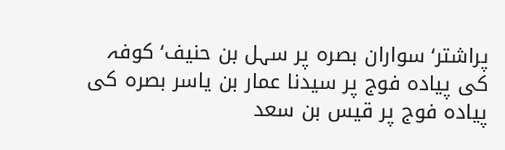پراشتر‘ سواران بصرہ پر سہل بن حنیف‘ کوفہ کی پیادہ فوج پر سیدنا عمار بن یاسر بصرہ کی پیادہ فوج پر قیس بن سعد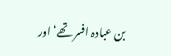بن عبادہ افسر تھے‘ اور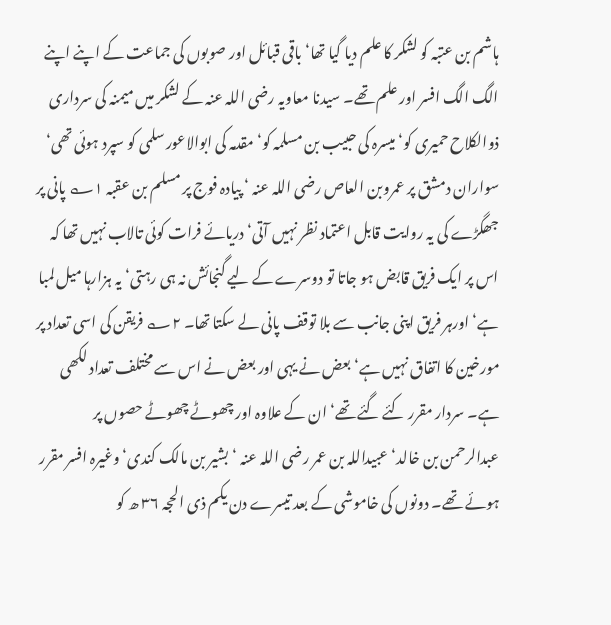ہاشم بن عتبہ کو لشکر کا علم دیا گیا تھا‘ باقی قبائل اور صوبوں کی جماعت کے اپنے اپنے الگ الگ افسر اور علم تھے۔ سیدنا معاویہ رضی اللہ عنہ کے لشکر میں میمنہ کی سرداری ذوالکلاح حمیری کو‘ میسرہ کی حبیب بن مسلمہ کو‘ مقدمہ کی ابوالاعور سلمی کو سپرد ہوئی تھی‘ سواران دمشق پر عمروبن العاص رضی اللہ عنہ ‘ پیادہ فوج پر مسلم بن عقبہ ۱؎ پانی پر جھگڑے کی یہ روایت قابل اعتماد نظر نہیں آتی‘ دریائے فرات کوئی تالاب نہیں تھا کہ اس پر ایک فریق قابض ہو جاتا تو دوسرے کے لیے گنجائش نہ ہی رہتی‘ یہ ہزارہا میل لمبا ہے‘ اورہر فریق اپنی جانب سے بلا توقف پانی لے سکتا تھا۔ ۲؎ فریقن کی اسی تعداد پر مورخین کا اتفاق نہیں ہے‘ بعض نے یہی اور بعض نے اس سے مختلف تعداد لکھی ہے۔ سردار مقرر کئے گئے تھے‘ ان کے علاوہ اور چھوٹے چھوٹے حصوں پر عبدالرحمن بن خالد‘ عبیداللہ بن عمر رضی اللہ عنہ ‘ بشیر بن مالک کندی‘ وغیرہ افسر مقرر ہوئے تھے۔ دونوں کی خاموشی کے بعد تیسرے دن یکم ذی الحجہ ۳۶ ھ کو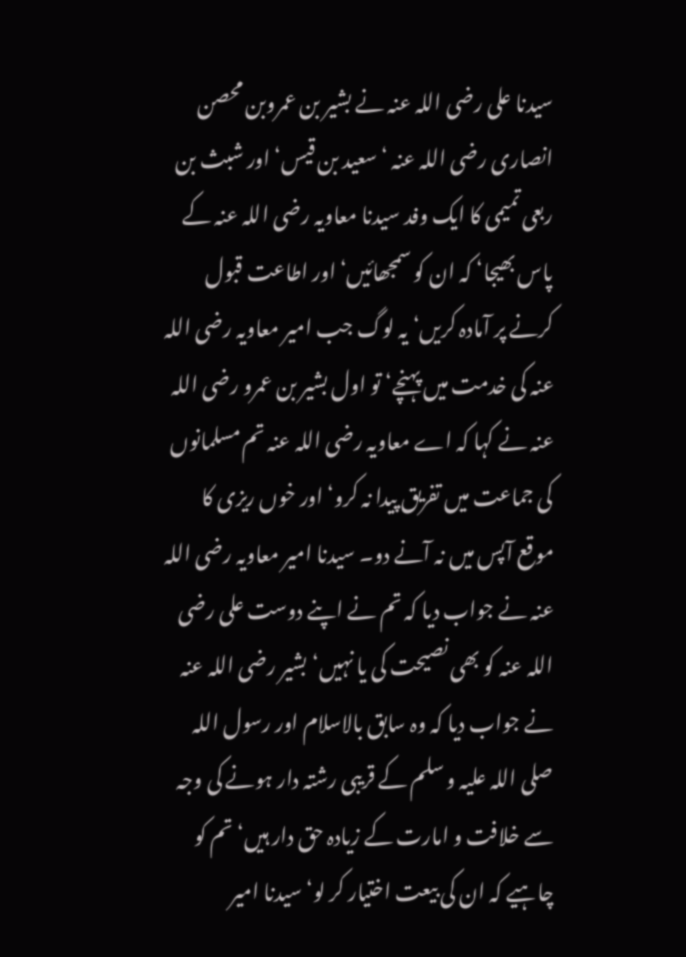سیدنا علی رضی اللہ عنہ نے بشیر بن عمروبن محصن انصاری رضی اللہ عنہ ‘ سعید بن قیس‘ اور شبث بن ربعی تمیمی کا ایک وفد سیدنا معاویہ رضی اللہ عنہ کے پاس بھیجا‘ کہ ان کو سمجھائیں‘ اور اطاعت قبول کرنے پر آمادہ کریں‘ یہ لوگ جب امیر معاویہ رضی اللہ عنہ کی خدمت میں پہنچے‘ تو اول بشیر بن عمرو رضی اللہ عنہ نے کہا کہ اے معاویہ رضی اللہ عنہ تم مسلمانوں کی جماعت میں تفریق پیدا نہ کرو‘ اور خوں ریزی کا موقع آپس میں نہ آنے دو۔ سیدنا امیر معاویہ رضی اللہ عنہ نے جواب دیا کہ تم نے اپنے دوست علی رضی اللہ عنہ کو بھی نصیحت کی یا نہیں‘ بشیر رضی اللہ عنہ نے جواب دیا کہ وہ سابق بالاسلام اور رسول اللہ صلی اللہ علیہ و سلم کے قریبی رشتہ دار ہونے کی وجہ سے خلافت و امارت کے زیادہ حق دار ہیں‘ تم کو چاہیے کہ ان کی بیعت اختیار کر لو‘ سیدنا امیر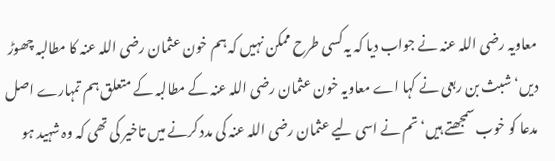معاویہ رضی اللہ عنہ نے جواب دیا کہ یہ کسی طرح ممکن نہیں کہ ہم خون عثمان رضی اللہ عنہ کا مطالبہ چھوڑ دیں‘ شبث بن ربعی نے کہا اے معاویہ خون عثمان رضی اللہ عنہ کے مطالبہ کے متعلق ہم تمہارے اصل مدعا کو خوب سمجھتے ہیں‘ تم نے اسی لیے عثمان رضی اللہ عنہ کی مدد کرنے میں تاخیر کی تھی کہ وہ شہید ہو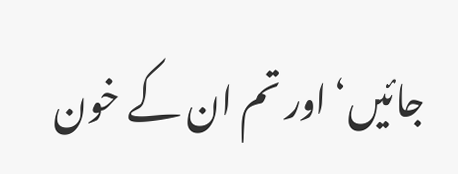جائیں‘ اور تم ان کے خون